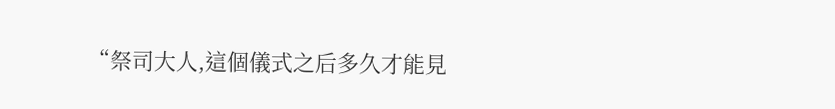“祭司大人,這個儀式之后多久才能見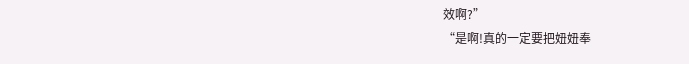效啊?”
“是啊!真的一定要把妞妞奉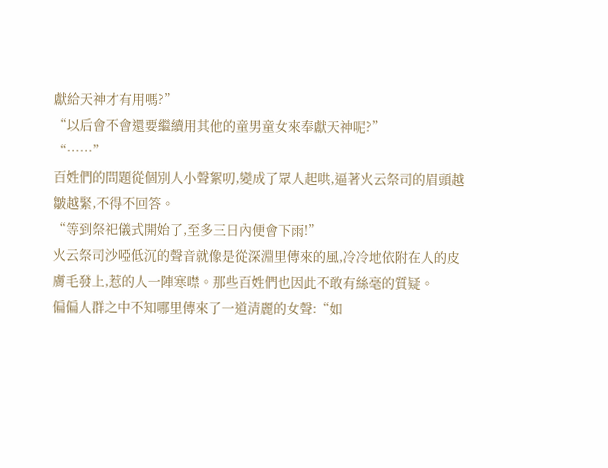獻給天神才有用嗎?”
“以后會不會還要繼續用其他的童男童女來奉獻天神呢?”
“……”
百姓們的問題從個別人小聲絮叨,變成了眾人起哄,逼著火云祭司的眉頭越皺越緊,不得不回答。
“等到祭祀儀式開始了,至多三日內便會下雨!”
火云祭司沙啞低沉的聲音就像是從深淵里傳來的風,冷冷地依附在人的皮膚毛發上,惹的人一陣寒噤。那些百姓們也因此不敢有絲毫的質疑。
偏偏人群之中不知哪里傳來了一道清麗的女聲:“如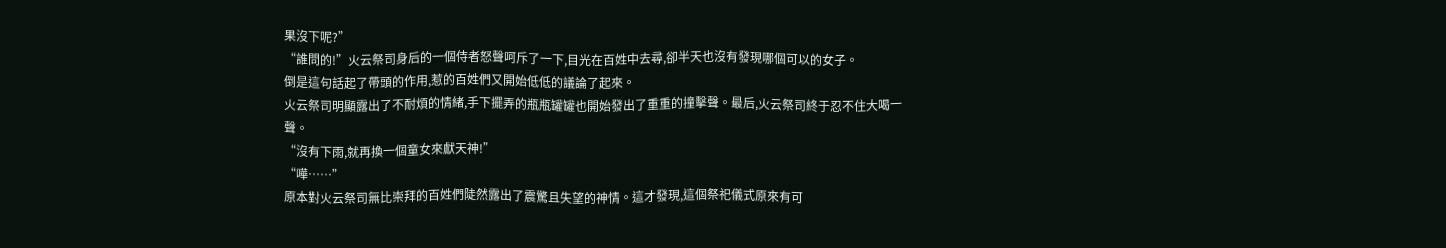果沒下呢?”
“誰問的!”火云祭司身后的一個侍者怒聲呵斥了一下,目光在百姓中去尋,卻半天也沒有發現哪個可以的女子。
倒是這句話起了帶頭的作用,惹的百姓們又開始低低的議論了起來。
火云祭司明顯露出了不耐煩的情緒,手下擺弄的瓶瓶罐罐也開始發出了重重的撞擊聲。最后,火云祭司終于忍不住大喝一聲。
“沒有下雨,就再換一個童女來獻天神!”
“嘩……”
原本對火云祭司無比崇拜的百姓們陡然露出了震驚且失望的神情。這才發現,這個祭祀儀式原來有可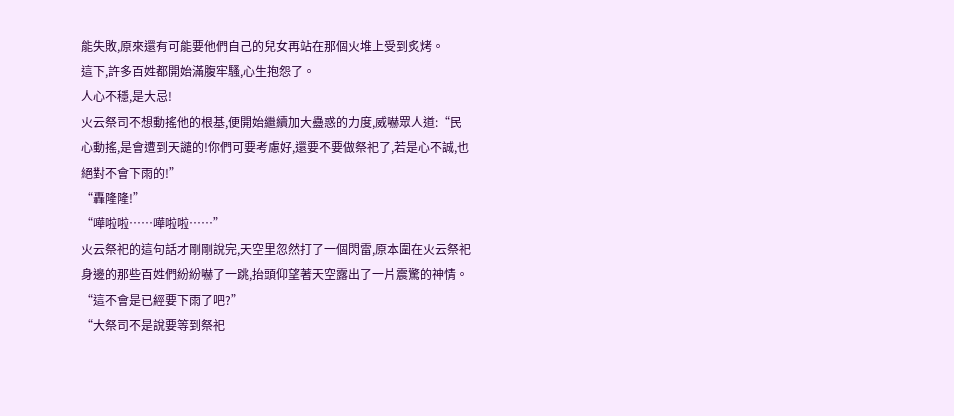能失敗,原來還有可能要他們自己的兒女再站在那個火堆上受到炙烤。
這下,許多百姓都開始滿腹牢騷,心生抱怨了。
人心不穩,是大忌!
火云祭司不想動搖他的根基,便開始繼續加大蠱惑的力度,威嚇眾人道:“民心動搖,是會遭到天譴的!你們可要考慮好,還要不要做祭祀了,若是心不誠,也絕對不會下雨的!”
“轟隆隆!”
“嘩啦啦……嘩啦啦……”
火云祭祀的這句話才剛剛說完,天空里忽然打了一個閃雷,原本圍在火云祭祀身邊的那些百姓們紛紛嚇了一跳,抬頭仰望著天空露出了一片震驚的神情。
“這不會是已經要下雨了吧?”
“大祭司不是說要等到祭祀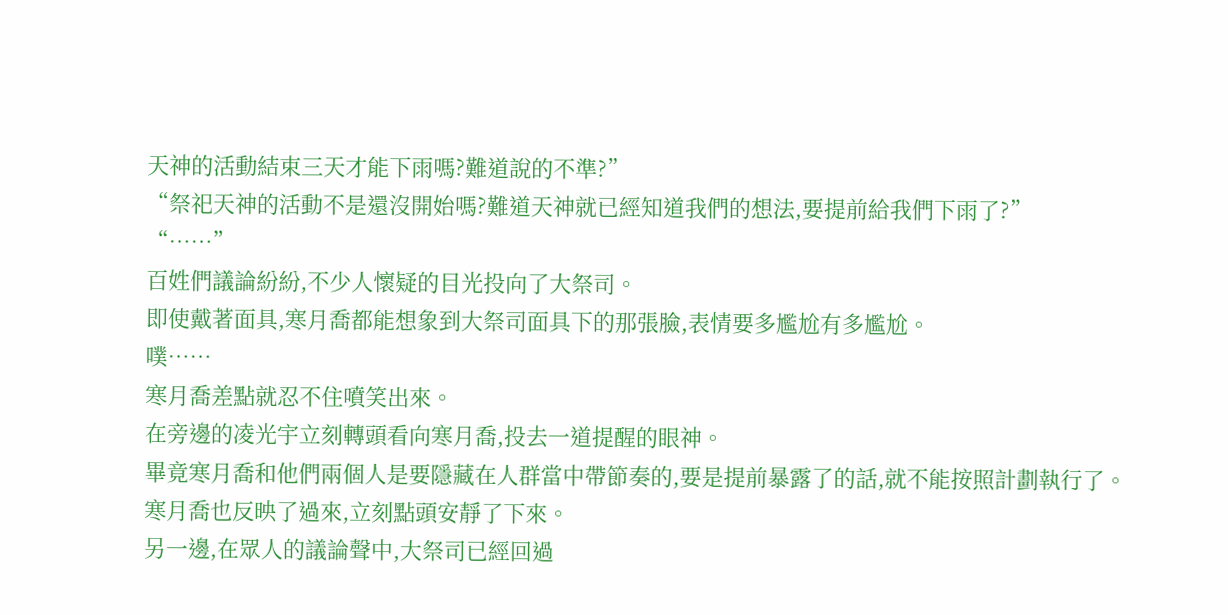天神的活動結束三天才能下雨嗎?難道說的不準?”
“祭祀天神的活動不是還沒開始嗎?難道天神就已經知道我們的想法,要提前給我們下雨了?”
“……”
百姓們議論紛紛,不少人懷疑的目光投向了大祭司。
即使戴著面具,寒月喬都能想象到大祭司面具下的那張臉,表情要多尷尬有多尷尬。
噗……
寒月喬差點就忍不住噴笑出來。
在旁邊的凌光宇立刻轉頭看向寒月喬,投去一道提醒的眼神。
畢竟寒月喬和他們兩個人是要隱藏在人群當中帶節奏的,要是提前暴露了的話,就不能按照計劃執行了。
寒月喬也反映了過來,立刻點頭安靜了下來。
另一邊,在眾人的議論聲中,大祭司已經回過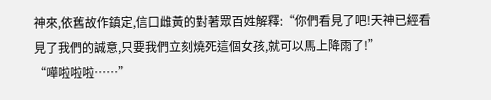神來,依舊故作鎮定,信口雌黃的對著眾百姓解釋:“你們看見了吧!天神已經看見了我們的誠意,只要我們立刻燒死這個女孩,就可以馬上降雨了!”
“嘩啦啦啦……”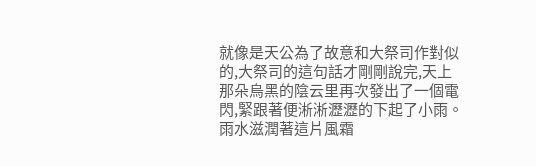就像是天公為了故意和大祭司作對似的,大祭司的這句話才剛剛說完,天上那朵烏黑的陰云里再次發出了一個電閃,緊跟著便淅淅瀝瀝的下起了小雨。
雨水滋潤著這片風霜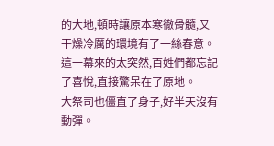的大地,頓時讓原本寒徹骨髓,又干燥冷厲的環境有了一絲春意。
這一幕來的太突然,百姓們都忘記了喜悅,直接驚呆在了原地。
大祭司也僵直了身子,好半天沒有動彈。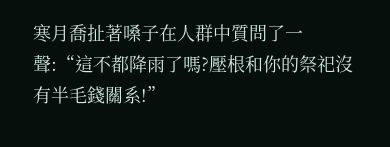寒月喬扯著嗓子在人群中質問了一聲:“這不都降雨了嗎?壓根和你的祭祀沒有半毛錢關系!”